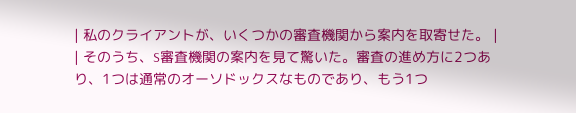| 私のクライアントが、いくつかの審査機関から案内を取寄せた。 |
| そのうち、S審査機関の案内を見て驚いた。審査の進め方に2つあり、1つは通常のオーソドックスなものであり、もう1つ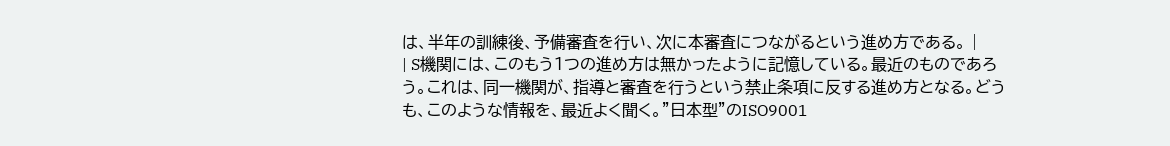は、半年の訓練後、予備審査を行い、次に本審査につながるという進め方である。 |
| S機関には、このもう1つの進め方は無かったように記憶している。最近のものであろう。これは、同一機関が、指導と審査を行うという禁止条項に反する進め方となる。どうも、このような情報を、最近よく聞く。"日本型"のISO9001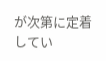が次第に定着してい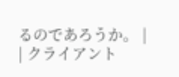るのであろうか。 |
| クライアント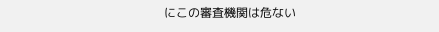にこの審査機関は危ない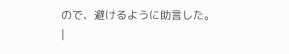ので、避けるように助言した。 |